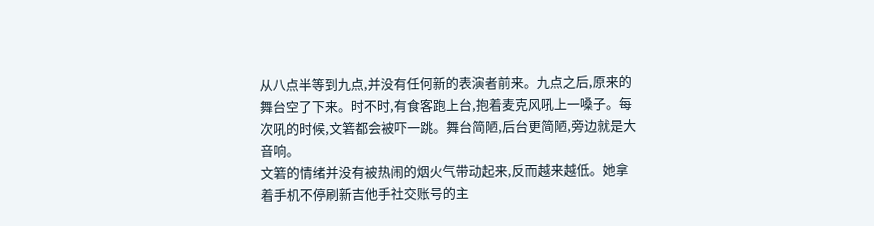从八点半等到九点,并没有任何新的表演者前来。九点之后,原来的舞台空了下来。时不时,有食客跑上台,抱着麦克风吼上一嗓子。每次吼的时候,文箬都会被吓一跳。舞台简陋,后台更简陋,旁边就是大音响。
文箬的情绪并没有被热闹的烟火气带动起来,反而越来越低。她拿着手机不停刷新吉他手社交账号的主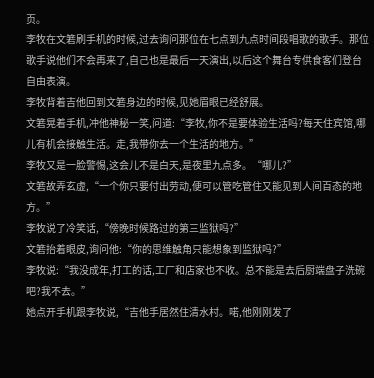页。
李牧在文箬刷手机的时候,过去询问那位在七点到九点时间段唱歌的歌手。那位歌手说他们不会再来了,自己也是最后一天演出,以后这个舞台专供食客们登台自由表演。
李牧背着吉他回到文箬身边的时候,见她眉眼已经舒展。
文箬晃着手机,冲他神秘一笑,问道:“李牧,你不是要体验生活吗?每天住宾馆,哪儿有机会接触生活。走,我带你去一个生活的地方。”
李牧又是一脸警惕,这会儿不是白天,是夜里九点多。“哪儿?”
文箬故弄玄虚,“一个你只要付出劳动,便可以管吃管住又能见到人间百态的地方。”
李牧说了冷笑话,“傍晚时候路过的第三监狱吗?”
文箬抬着眼皮,询问他:“你的思维触角只能想象到监狱吗?”
李牧说:“我没成年,打工的话,工厂和店家也不收。总不能是去后厨端盘子洗碗吧?我不去。”
她点开手机跟李牧说,“吉他手居然住清水村。喏,他刚刚发了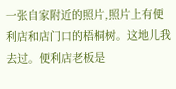一张自家附近的照片,照片上有便利店和店门口的梧桐树。这地儿我去过。便利店老板是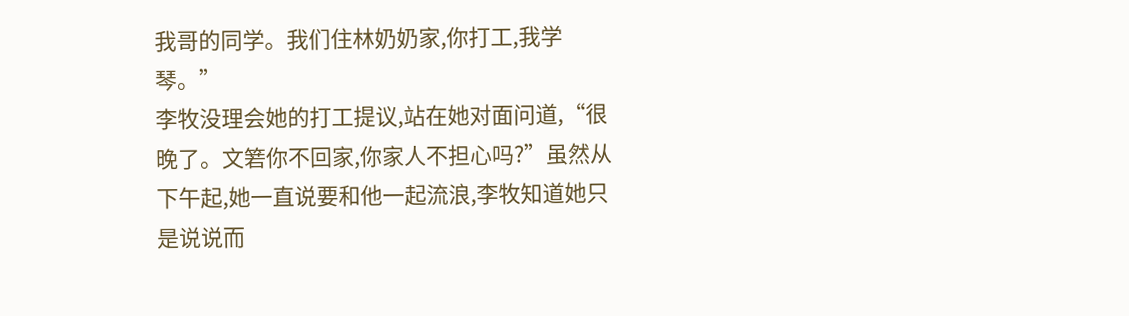我哥的同学。我们住林奶奶家,你打工,我学琴。”
李牧没理会她的打工提议,站在她对面问道,“很晚了。文箬你不回家,你家人不担心吗?”虽然从下午起,她一直说要和他一起流浪,李牧知道她只是说说而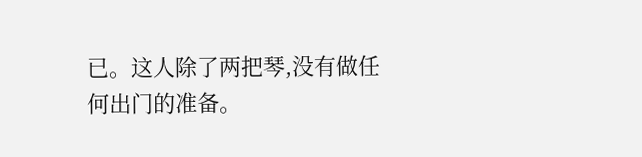已。这人除了两把琴,没有做任何出门的准备。